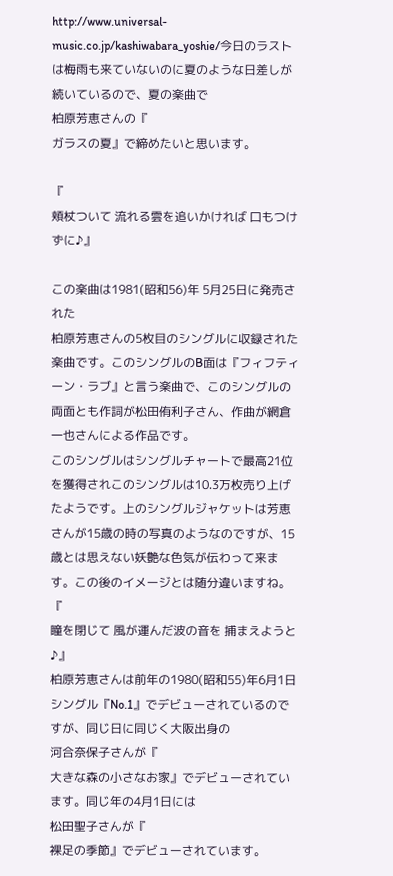http://www.universal-music.co.jp/kashiwabara_yoshie/今日のラストは梅雨も来ていないのに夏のような日差しが続いているので、夏の楽曲で
柏原芳恵さんの『
ガラスの夏』で締めたいと思います。

『
頬杖ついて 流れる雲を追いかければ 口もつけずに♪』

この楽曲は1981(昭和56)年 5月25日に発売された
柏原芳恵さんの5枚目のシングルに収録された楽曲です。このシングルのB面は『フィフティーン・ラブ』と言う楽曲で、このシングルの両面とも作詞が松田侑利子さん、作曲が網倉一也さんによる作品です。
このシングルはシングルチャートで最高21位を獲得されこのシングルは10.3万枚売り上げたようです。上のシングルジャケットは芳恵さんが15歳の時の写真のようなのですが、15歳とは思えない妖艶な色気が伝わって来ます。この後のイメージとは随分違いますね。
『
瞳を閉じて 風が運んだ波の音を 捕まえようと♪』
柏原芳恵さんは前年の1980(昭和55)年6月1日シングル『No.1』でデビューされているのですが、同じ日に同じく大阪出身の
河合奈保子さんが『
大きな森の小さなお家』でデビューされています。同じ年の4月1日には
松田聖子さんが『
裸足の季節』でデビューされています。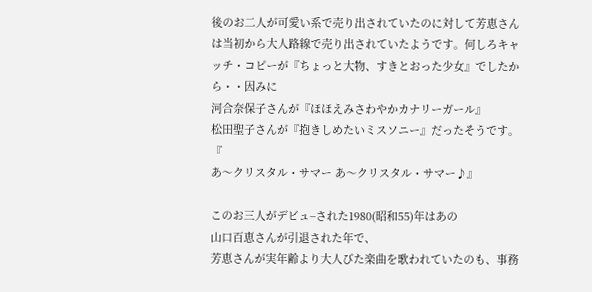後のお二人が可愛い系で売り出されていたのに対して芳恵さんは当初から大人路線で売り出されていたようです。何しろキャッチ・コピーが『ちょっと大物、すきとおった少女』でしたから・・因みに
河合奈保子さんが『ほほえみさわやかカナリーガール』
松田聖子さんが『抱きしめたいミスソニー』だったそうです。
『
あ〜クリスタル・サマー あ〜クリスタル・サマー♪』

このお三人がデビュ−された1980(昭和55)年はあの
山口百恵さんが引退された年で、
芳恵さんが実年齢より大人びた楽曲を歌われていたのも、事務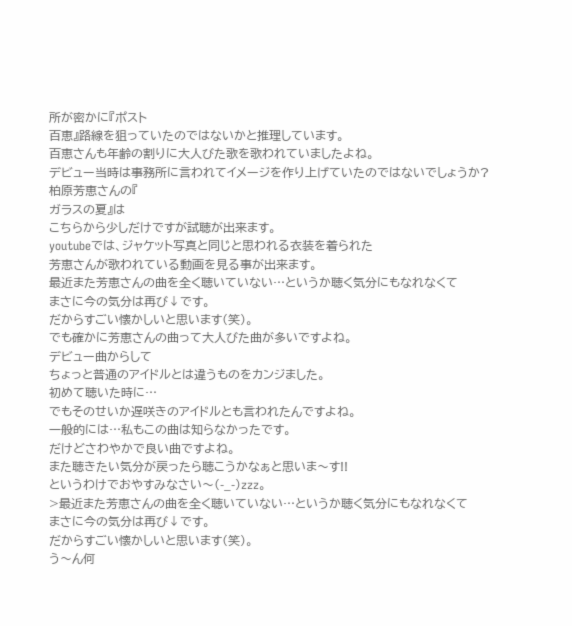所が密かに『ポスト
百恵』路線を狙っていたのではないかと推理しています。
百恵さんも年齢の割りに大人びた歌を歌われていましたよね。
デビュー当時は事務所に言われてイメージを作り上げていたのではないでしょうか?
柏原芳恵さんの『
ガラスの夏』は
こちらから少しだけですが試聴が出来ます。
youtubeでは、ジャケット写真と同じと思われる衣装を着られた
芳恵さんが歌われている動画を見る事が出来ます。
最近また芳恵さんの曲を全く聴いていない…というか聴く気分にもなれなくて
まさに今の気分は再び↓です。
だからすごい懐かしいと思います(笑)。
でも確かに芳恵さんの曲って大人びた曲が多いですよね。
デビュー曲からして
ちょっと普通のアイドルとは違うものをカンジました。
初めて聴いた時に…
でもそのせいか遅咲きのアイドルとも言われたんですよね。
一般的には…私もこの曲は知らなかったです。
だけどさわやかで良い曲ですよね。
また聴きたい気分が戻ったら聴こうかなぁと思いま〜す!!
というわけでおやすみなさい〜(-_-)zzz。
>最近また芳恵さんの曲を全く聴いていない…というか聴く気分にもなれなくて
まさに今の気分は再び↓です。
だからすごい懐かしいと思います(笑)。
う〜ん何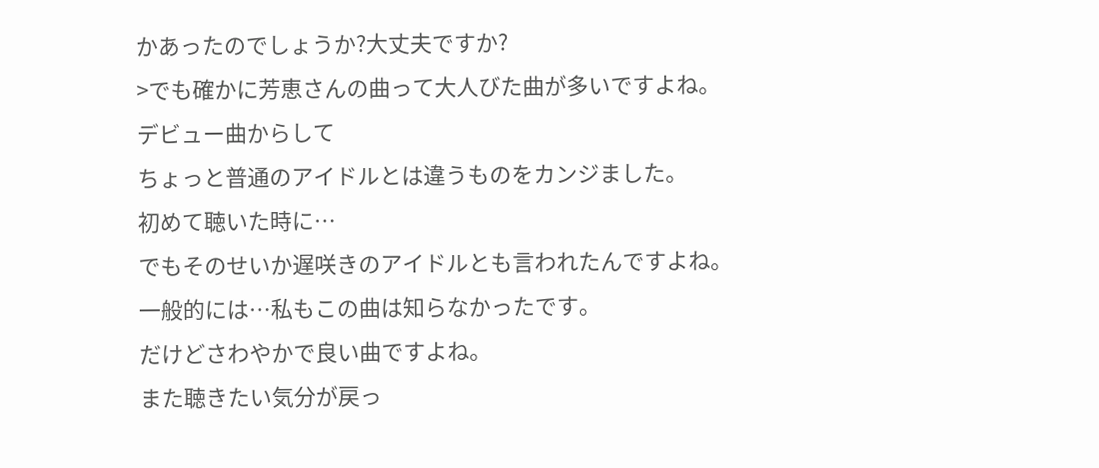かあったのでしょうか?大丈夫ですか?
>でも確かに芳恵さんの曲って大人びた曲が多いですよね。
デビュー曲からして
ちょっと普通のアイドルとは違うものをカンジました。
初めて聴いた時に…
でもそのせいか遅咲きのアイドルとも言われたんですよね。
一般的には…私もこの曲は知らなかったです。
だけどさわやかで良い曲ですよね。
また聴きたい気分が戻っ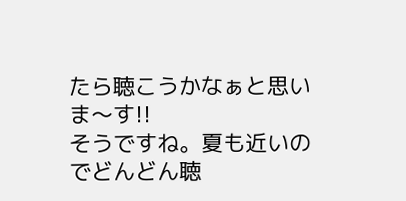たら聴こうかなぁと思いま〜す!!
そうですね。夏も近いのでどんどん聴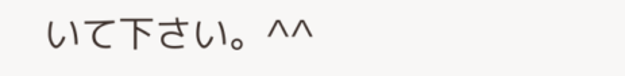いて下さい。^^